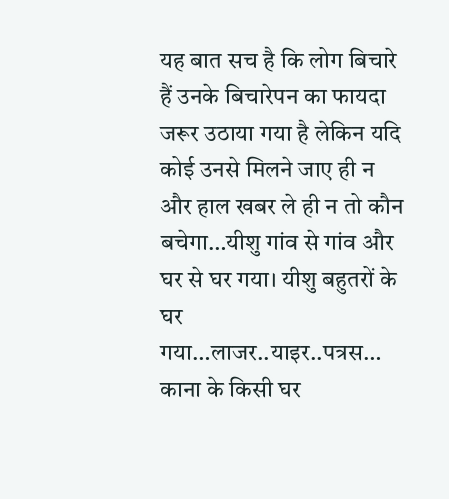यह बात सच है कि लोग बिचारे हैं उनके बिचारेपन का फायदा जरूर उठाया गया है लेकिन यदि कोई उनसे मिलने जाए ही न और हाल खबर ले ही न तो कौन बचेगा…यीशु गांव से गांव और घर से घर गया। यीशु बहुतरों के घर गया…लाजर..याइर..पत्रस… काना के किसी घर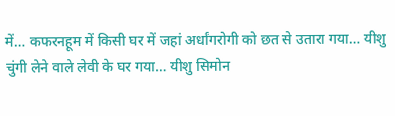में… कफरनहूम में किसी घर में जहां अर्धांगरोगी को छत से उतारा गया… यीशु चुंगी लेने वाले लेवी के घर गया… यीशु सिमोन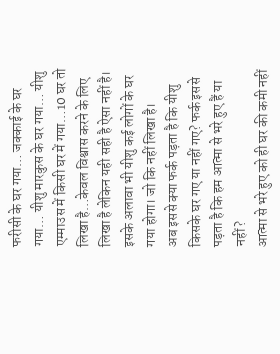फरीसी के घर गया… जक्काई के घर गया… यीशु मारकुस के घर गया… यीशु एम्माउस में किसी घर में गया…10 घर तो लिखा है…केवल विश्वास करने के लिए लिखा है लेकिन यही सही है ऐसा नहीं है। इसके अलावा भी यीशु कई लोगों के घर गया होगा। जो कि नहीं लिखा है।
अब इससे क्या फर्क पड़ता है कि यीशु किसके घर गए या नहीं गए? फर्क इससे पड़ता है कि हम आत्मा से भरे हुए हैं या नहीं?
आत्मा से भरे हुए को ही घर की कमी नहीं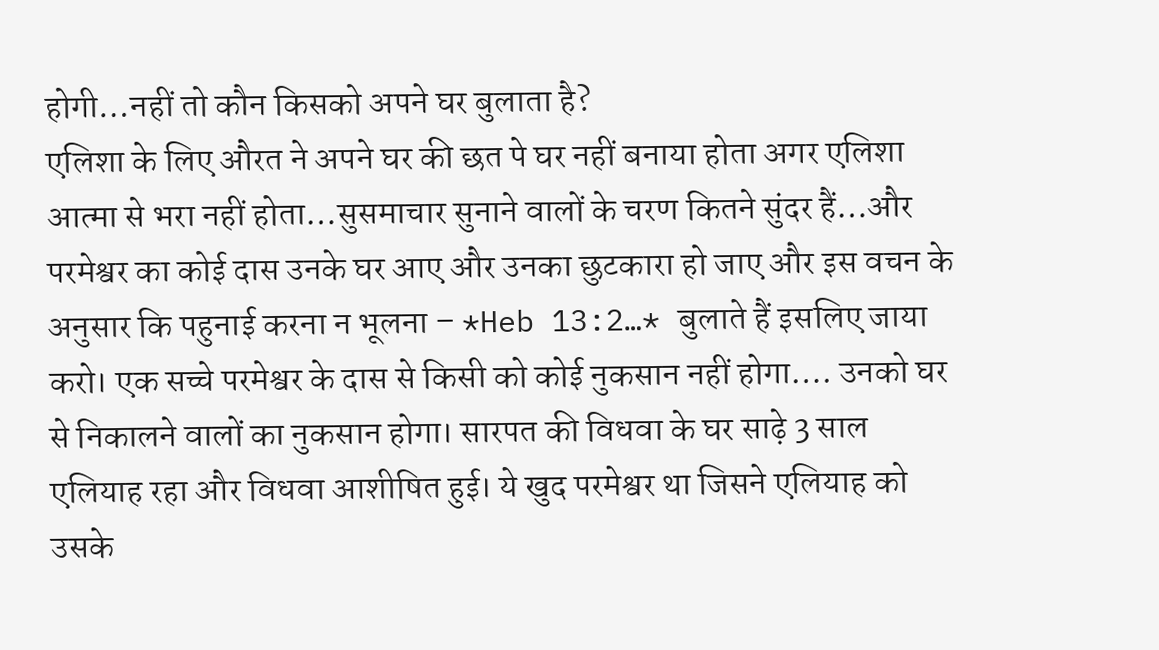होगी…नहीं तो कौन किसको अपने घर बुलाता है?
एलिशा के लिए औरत ने अपने घर की छत पे घर नहीं बनाया होता अगर एलिशा आत्मा से भरा नहीं होता…सुसमाचार सुनाने वालों के चरण कितने सुंदर हैं…और परमेश्वर का कोई दास उनके घर आए और उनका छुटकारा हो जाए और इस वचन के अनुसार कि पहुनाई करना न भूलना – *Heb 13:2…* बुलाते हैं इसलिए जाया करो। एक सच्चे परमेश्वर के दास से किसी को कोई नुकसान नहीं होगा…. उनको घर से निकालने वालों का नुकसान होगा। सारपत की विधवा के घर साढ़े 3 साल एलियाह रहा और विधवा आशीषित हुई। ये खुद परमेश्वर था जिसने एलियाह को उसके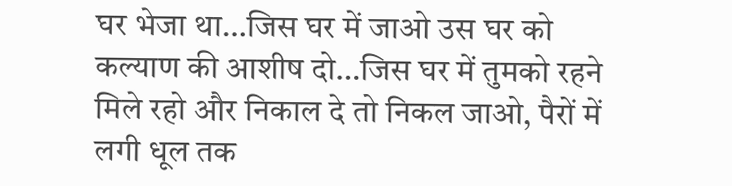घर भेजा था…जिस घर में जाओ उस घर को कल्याण की आशीष दो…जिस घर में तुमको रहने मिले रहो और निकाल दे तो निकल जाओ, पैरों में लगी धूल तक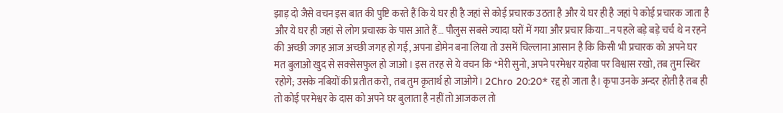झाड़ दो जैसे वचन इस बात की पुष्टि करते हैं कि ये घर ही है जहां से कोई प्रचारक उठता है और ये घर ही है जहां पे कोई प्रचारक जाता है और ये घर ही जहां से लोग प्रचारक के पास आते हैं… पौलुस सबसे ज्यादा घरों में गया और प्रचार किया…न पहले बड़े बड़े चर्च थे न रहने की अच्छी जगह आज अच्छी जगह हो गई, अपना डोमेन बना लिया तो उसमें चिल्लाना आसान है कि किसी भी प्रचारक को अपने घर मत बुलाओ खुद से सक्सेसफुल हो जाओ। इस तरह से ये वचन कि *मेरी सुनो, अपने परमेश्वर यहोवा पर विश्वास रखो, तब तुम स्थिर रहोगे; उसके नबियों की प्रतीत करो, तब तुम कृतार्थ हो जाओगे। 2Chro 20:20* रद्द हो जाता है। कृपा उनके अन्दर होती है तब ही तो कोई परमेश्वर के दास को अपने घर बुलाता है नहीं तो आजकल तो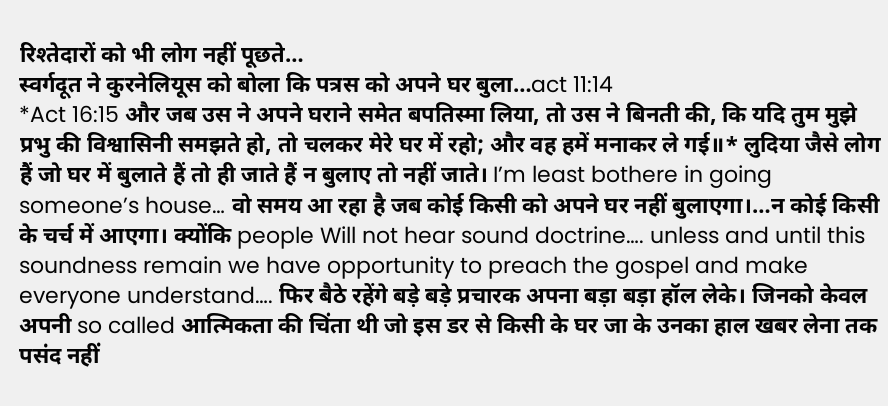रिश्तेदारों को भी लोग नहीं पूछते…
स्वर्गदूत ने कुरनेलियूस को बोला कि पत्रस को अपने घर बुला…act 11:14
*Act 16:15 और जब उस ने अपने घराने समेत बपतिस्मा लिया, तो उस ने बिनती की, कि यदि तुम मुझे प्रभु की विश्वासिनी समझते हो, तो चलकर मेरे घर में रहो; और वह हमें मनाकर ले गई॥* लुदिया जैसे लोग हैं जो घर में बुलाते हैं तो ही जाते हैं न बुलाए तो नहीं जाते। I’m least bothere in going someone’s house… वो समय आ रहा है जब कोई किसी को अपने घर नहीं बुलाएगा।…न कोई किसी के चर्च में आएगा। क्योंकि people Will not hear sound doctrine…. unless and until this soundness remain we have opportunity to preach the gospel and make everyone understand…. फिर बैठे रहेंगे बड़े बड़े प्रचारक अपना बड़ा बड़ा हॉल लेके। जिनको केवल अपनी so called आत्मिकता की चिंता थी जो इस डर से किसी के घर जा के उनका हाल खबर लेना तक पसंद नहीं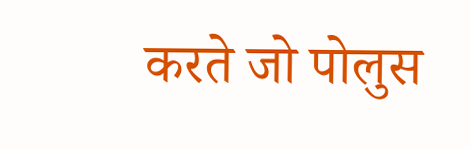करते जो पोलुस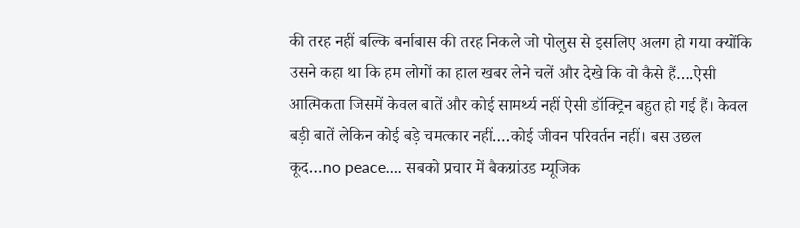की तरह नहीं बल्कि बर्नाबास की तरह निकले जो पोलुस से इसलिए अलग हो गया क्योंकि उसने कहा था कि हम लोगों का हाल खबर लेने चलें और देखे कि वो कैसे हैं….ऐसी आत्मिकता जिसमें केवल बातें और कोई सामर्थ्य नहीं ऐसी डॉक्ट्रिन बहुत हो गई हैं। केवल बड़ी बातें लेकिन कोई बड़े चमत्कार नहीं….कोई जीवन परिवर्तन नहीं। बस उछल कूद…no peace…. सबको प्रचार में बैकग्रांउड म्यूजिक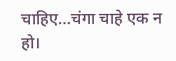चाहिए…चंगा चाहे एक न हो।